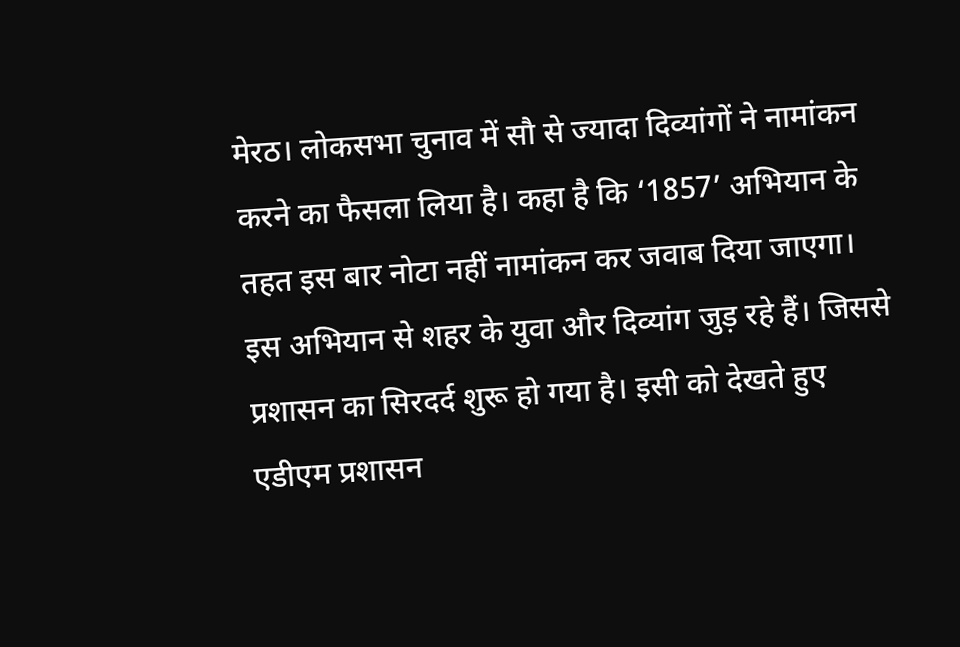मेरठ। लोकसभा चुनाव में सौ से ज्यादा दिव्यांगों ने नामांकन करने का फैसला लिया है। कहा है कि ‘1857’ अभियान के तहत इस बार नोटा नहीं नामांकन कर जवाब दिया जाएगा। इस अभियान से शहर के युवा और दिव्यांग जुड़ रहे हैं। जिससे प्रशासन का सिरदर्द शुरू हो गया है। इसी को देखते हुए एडीएम प्रशासन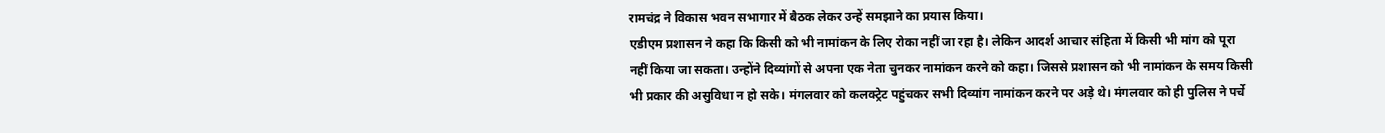रामचंद्र ने विकास भवन सभागार में बैठक लेकर उन्हें समझाने का प्रयास किया।
एडीएम प्रशासन ने कहा कि किसी को भी नामांकन के लिए रोका नहीं जा रहा है। लेकिन आदर्श आचार संहिता में किसी भी मांग को पूरा नहीं किया जा सकता। उन्होंने दिव्यांगों से अपना एक नेता चुनकर नामांकन करने को कहा। जिससे प्रशासन को भी नामांकन के समय किसी भी प्रकार की असुविधा न हो सके। मंगलवार को कलक्ट्रेट पहुंचकर सभी दिव्यांग नामांकन करने पर अड़े थे। मंगलवार को ही पुलिस ने पर्चे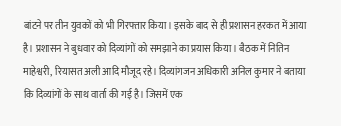बांटने पर तीन युवकों को भी गिरफ्तार किया। इसके बाद से ही प्रशासन हरकत में आया है। प्रशासन ने बुधवार को दिव्यांगों को समझाने का प्रयास किया। बैठक में नितिन माहेश्वरी, रियासत अली आदि मौजूद रहे। दिव्यांगजन अधिकारी अनिल कुमार ने बताया कि दिव्यांगों के साथ वार्ता की गई है। जिसमें एक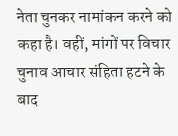नेता चुनकर नामांकन करने को कहा है। वहीं, मांगों पर विचार चुनाव आचार संहिता हटने के बाद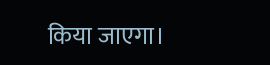किया जाएगा।